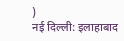)
नई दिल्ली: इलाहाबाद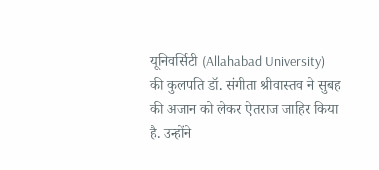यूनिवर्सिटी (Allahabad University) की कुलपति डॉ. संगीता श्रीवास्तव ने सुबह की अजान को लेकर ऐतराज जाहिर किया है. उन्होंने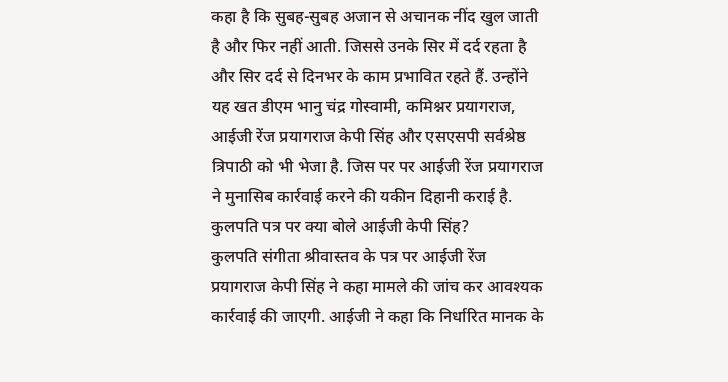कहा है कि सुबह-सुबह अजान से अचानक नींद खुल जाती है और फिर नहीं आती. जिससे उनके सिर में दर्द रहता है और सिर दर्द से दिनभर के काम प्रभावित रहते हैं. उन्होंने यह खत डीएम भानु चंद्र गोस्वामी, कमिश्नर प्रयागराज, आईजी रेंज प्रयागराज केपी सिंह और एसएसपी सर्वश्रेष्ठ त्रिपाठी को भी भेजा है. जिस पर पर आईजी रेंज प्रयागराज ने मुनासिब कार्रवाई करने की यकीन दिहानी कराई है.
कुलपति पत्र पर क्या बोले आईजी केपी सिंह?
कुलपति संगीता श्रीवास्तव के पत्र पर आईजी रेंज प्रयागराज केपी सिंह ने कहा मामले की जांच कर आवश्यक कार्रवाई की जाएगी. आईजी ने कहा कि निर्धारित मानक के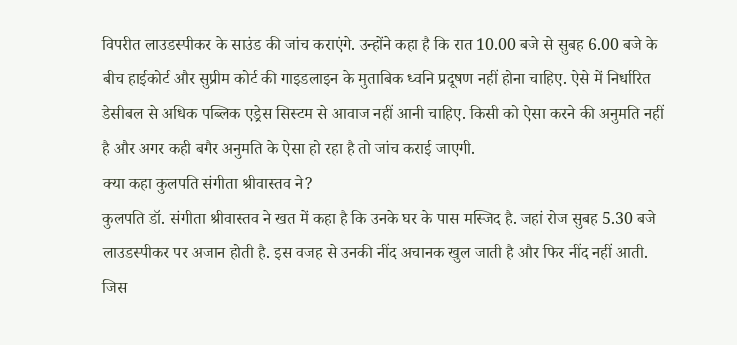विपरीत लाउडस्पीकर के साउंड की जांच कराएंगे. उन्होंने कहा है कि रात 10.00 बजे से सुबह 6.00 बजे के बीच हाईकोर्ट और सुप्रीम कोर्ट की गाइडलाइन के मुताबिक ध्वनि प्रदूषण नहीं होना चाहिए. ऐसे में निर्धारित डेसीबल से अधिक पब्लिक एड्रेस सिस्टम से आवाज नहीं आनी चाहिए. किसी को ऐसा करने की अनुमति नहीं है और अगर कही बगैर अनुमति के ऐसा हो रहा है तो जांच कराई जाएगी.
क्या कहा कुलपति संगीता श्रीवास्तव ने?
कुलपति डॉ. संगीता श्रीवास्तव ने खत में कहा है कि उनके घर के पास मस्जिद है. जहां रोज सुबह 5.30 बजे लाउडस्पीकर पर अजान होती है. इस वजह से उनकी नींद अचानक खुल जाती है और फिर नींद नहीं आती. जिस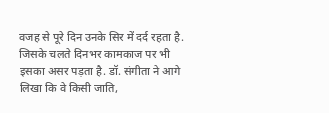वजह से पूरे दिन उनके सिर में दर्द रहता है. जिसके चलते दिनभर कामकाज पर भी इसका असर पड़ता है. डॉ. संगीता ने आगे लिखा कि वे किसी जाति,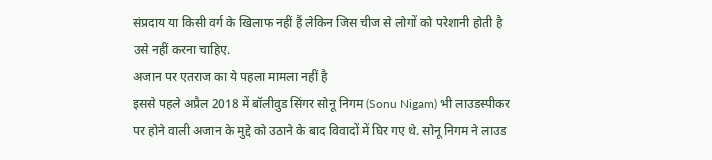संप्रदाय या किसी वर्ग के खिलाफ नहीं हैं लेकिन जिस चीज से लोगों को परेशानी होती है उसे नहीं करना चाहिए.
अजान पर एतराज का ये पहला मामला नहीं है
इससे पहले अप्रैल 2018 में बॉलीवुड सिंगर सोनू निगम (Sonu Nigam) भी लाउडस्पीकर पर होने वाली अजान के मुद्दे को उठाने के बाद विवादों में घिर गए थे. सोनू निगम ने लाउड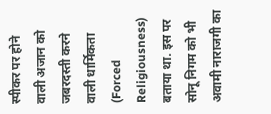स्पीकर पर होने वाली अजान को जबरदस्ती करने वाली धार्मिकता (Forced Religiousness) बताया था. इस पर सोनू निगम को भी अवामी नाराजगी का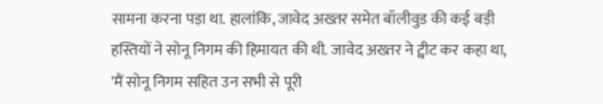सामना करना पड़ा था. हालांकि, जावेद अख्तर समेत बॉलीवुड की कई बड़ी हस्तियों ने सोनू निगम की हिमायत की थी. जावेद अख्तर ने ट्वीट कर कहा था, 'मैं सोनू निगम सहित उन सभी से पूरी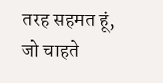तरह सहमत हूं, जो चाहते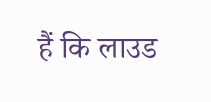हैं कि लाउड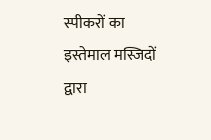स्पीकरों का इस्तेमाल मस्जिदों द्वारा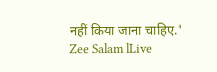नहीं किया जाना चाहिए.'
Zee Salam lLive